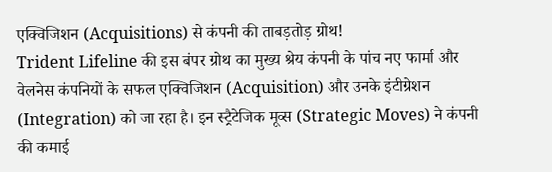एक्विजिशन (Acquisitions) से कंपनी की ताबड़तोड़ ग्रोथ!
Trident Lifeline की इस बंपर ग्रोथ का मुख्य श्रेय कंपनी के पांच नए फार्मा और वेलनेस कंपनियों के सफल एक्विजिशन (Acquisition) और उनके इंटीग्रेशन (Integration) को जा रहा है। इन स्ट्रैटेजिक मूव्स (Strategic Moves) ने कंपनी की कमाई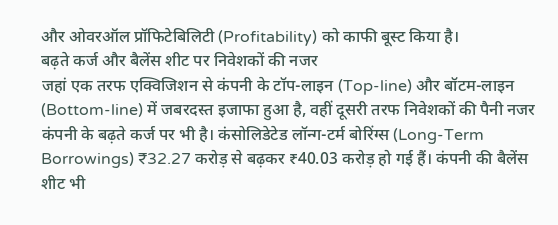और ओवरऑल प्रॉफिटेबिलिटी (Profitability) को काफी बूस्ट किया है।
बढ़ते कर्ज और बैलेंस शीट पर निवेशकों की नजर
जहां एक तरफ एक्विजिशन से कंपनी के टॉप-लाइन (Top-line) और बॉटम-लाइन (Bottom-line) में जबरदस्त इजाफा हुआ है, वहीं दूसरी तरफ निवेशकों की पैनी नजर कंपनी के बढ़ते कर्ज पर भी है। कंसोलिडेटेड लॉन्ग-टर्म बोरिंग्स (Long-Term Borrowings) ₹32.27 करोड़ से बढ़कर ₹40.03 करोड़ हो गई हैं। कंपनी की बैलेंस शीट भी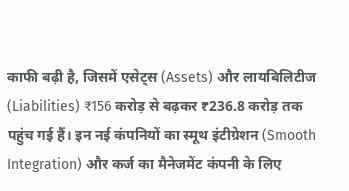काफी बढ़ी है, जिसमें एसेट्स (Assets) और लायबिलिटीज (Liabilities) ₹156 करोड़ से बढ़कर ₹236.8 करोड़ तक पहुंच गई हैं। इन नई कंपनियों का स्मूथ इंटीग्रेशन (Smooth Integration) और कर्ज का मैनेजमेंट कंपनी के लिए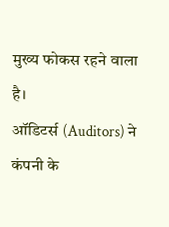मुख्य फोकस रहने वाला है।
ऑडिटर्स (Auditors) ने कंपनी के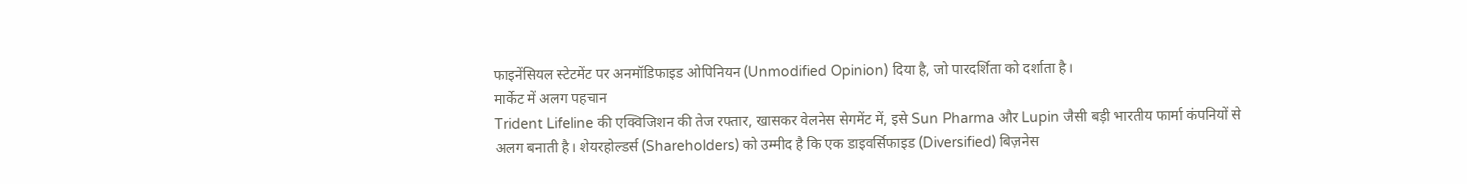फाइनेंसियल स्टेटमेंट पर अनमॉडिफाइड ओपिनियन (Unmodified Opinion) दिया है, जो पारदर्शिता को दर्शाता है।
मार्केट में अलग पहचान
Trident Lifeline की एक्विजिशन की तेज रफ्तार, खासकर वेलनेस सेगमेंट में, इसे Sun Pharma और Lupin जैसी बड़ी भारतीय फार्मा कंपनियों से अलग बनाती है। शेयरहोल्डर्स (Shareholders) को उम्मीद है कि एक डाइवर्सिफाइड (Diversified) बिज़नेस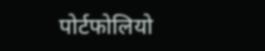पोर्टफोलियो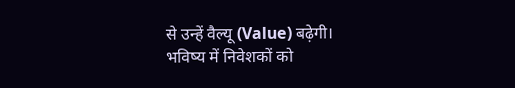से उन्हें वैल्यू (Value) बढ़ेगी।
भविष्य में निवेशकों को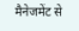मैनेजमेंट से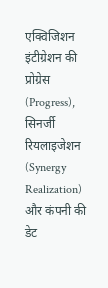एक्विजिशन इंटीग्रेशन की प्रोग्रेस (Progress), सिनर्जी रियलाइजेशन (Synergy Realization) और कंपनी की डेट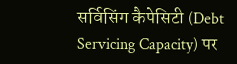सर्विसिंग कैपेसिटी (Debt Servicing Capacity) पर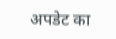अपडेट का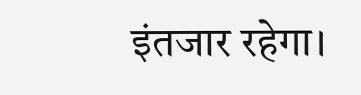इंतजार रहेगा।